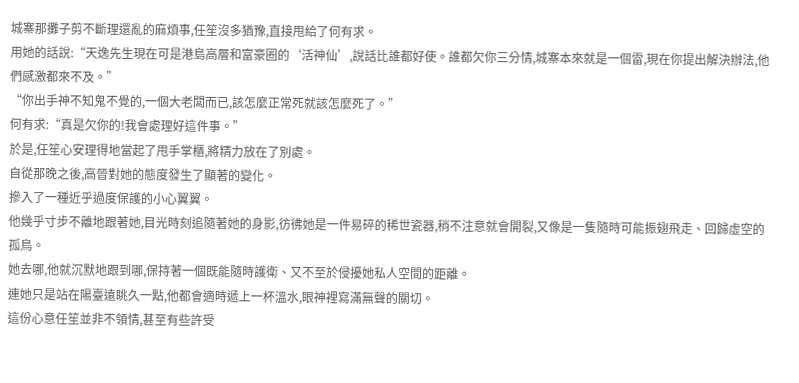城寨那攤子剪不斷理還亂的麻煩事,任笙沒多猶豫,直接甩給了何有求。
用她的話說:“天逸先生現在可是港島高層和富豪圈的‘活神仙’,說話比誰都好使。誰都欠你三分情,城寨本來就是一個雷,現在你提出解決辦法,他們感激都來不及。”
“你出手神不知鬼不覺的,一個大老闆而已,該怎麼正常死就該怎麼死了。”
何有求:“真是欠你的!我會處理好這件事。”
於是,任笙心安理得地當起了甩手掌櫃,將精力放在了別處。
自從那晚之後,高晉對她的態度發生了顯著的變化。
摻入了一種近乎過度保護的小心翼翼。
他幾乎寸步不離地跟著她,目光時刻追隨著她的身影,彷彿她是一件易碎的稀世瓷器,稍不注意就會開裂,又像是一隻隨時可能振翅飛走、回歸虛空的孤鳥。
她去哪,他就沉默地跟到哪,保持著一個既能隨時護衛、又不至於侵擾她私人空間的距離。
連她只是站在陽臺遠眺久一點,他都會適時遞上一杯溫水,眼神裡寫滿無聲的關切。
這份心意任笙並非不領情,甚至有些許受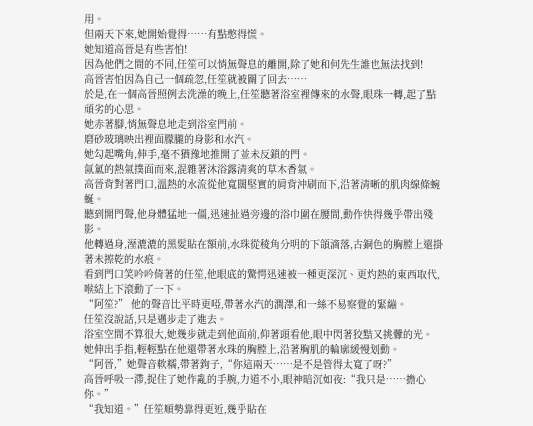用。
但兩天下來,她開始覺得……有點憋得慌。
她知道高晉是有些害怕!
因為他們之間的不同,任笙可以悄無聲息的離開,除了她和何先生誰也無法找到!
高晉害怕因為自己一個疏忽,任笙就被關了回去……
於是,在一個高晉照例去洗澡的晚上,任笙聽著浴室裡傳來的水聲,眼珠一轉,起了點頑劣的心思。
她赤著腳,悄無聲息地走到浴室門前。
磨砂玻璃映出裡面朦朧的身影和水汽。
她勾起嘴角,伸手,毫不猶豫地推開了並未反鎖的門。
氤氳的熱氣撲面而來,混雜著沐浴露清爽的草木香氣。
高晉背對著門口,溫熱的水流從他寬闊堅實的肩背沖刷而下,沿著清晰的肌肉線條蜿蜒。
聽到開門聲,他身體猛地一僵,迅速扯過旁邊的浴巾圍在腰間,動作快得幾乎帶出殘影。
他轉過身,溼漉漉的黑髮貼在額前,水珠從稜角分明的下頜滴落,古銅色的胸膛上還掛著未擦乾的水痕。
看到門口笑吟吟倚著的任笙,他眼底的驚愕迅速被一種更深沉、更灼熱的東西取代,喉結上下滾動了一下。
“阿笙?” 他的聲音比平時更啞,帶著水汽的潤澤,和一絲不易察覺的緊繃。
任笙沒說話,只是邁步走了進去。
浴室空間不算很大,她幾步就走到他面前,仰著頭看他,眼中閃著狡黠又挑釁的光。
她伸出手指,輕輕點在他還帶著水珠的胸膛上,沿著胸肌的輪廓緩慢划動。
“阿晉,”她聲音軟糯,帶著鉤子,“你這兩天……是不是管得太寬了呀?”
高晉呼吸一滯,捉住了她作亂的手腕,力道不小,眼神暗沉如夜:“我只是……擔心你。”
“我知道。”任笙順勢靠得更近,幾乎貼在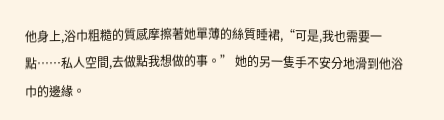他身上,浴巾粗糙的質感摩擦著她單薄的絲質睡裙,“可是,我也需要一點……私人空間,去做點我想做的事。” 她的另一隻手不安分地滑到他浴巾的邊緣。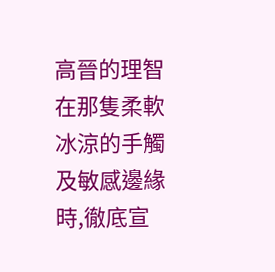高晉的理智在那隻柔軟冰涼的手觸及敏感邊緣時,徹底宣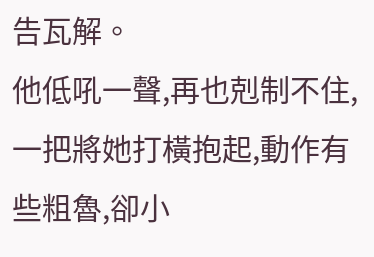告瓦解。
他低吼一聲,再也剋制不住,一把將她打橫抱起,動作有些粗魯,卻小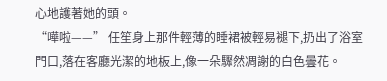心地護著她的頭。
“嘩啦——” 任笙身上那件輕薄的睡裙被輕易褪下,扔出了浴室門口,落在客廳光潔的地板上,像一朵驟然凋謝的白色曇花。